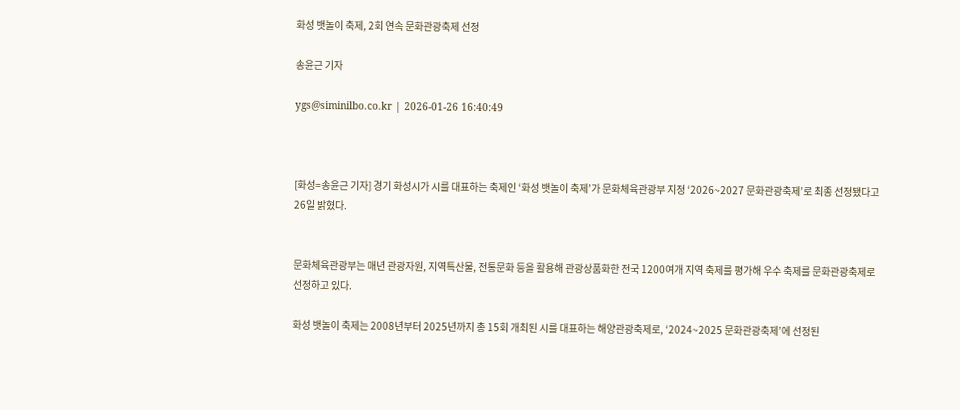화성 뱃놀이 축제, 2회 연속 문화관광축제 선정

송윤근 기자

ygs@siminilbo.co.kr | 2026-01-26 16:40:49



[화성=송윤근 기자] 경기 화성시가 시를 대표하는 축제인 ‘화성 뱃놀이 축제’가 문화체육관광부 지정 ‘2026~2027 문화관광축제’로 최종 선정됐다고 26일 밝혔다.


문화체육관광부는 매년 관광자원, 지역특산물, 전통문화 등을 활용해 관광상품화한 전국 1200여개 지역 축제를 평가해 우수 축제를 문화관광축제로 선정하고 있다.

화성 뱃놀이 축제는 2008년부터 2025년까지 총 15회 개최된 시를 대표하는 해양관광축제로, ‘2024~2025 문화관광축제’에 선정된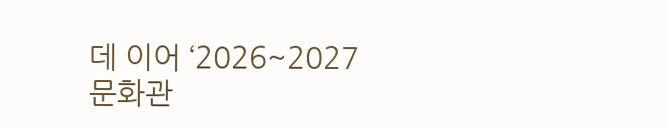데 이어 ‘2026~2027 문화관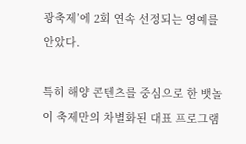광축제’에 2회 연속 선정되는 영예를 안았다.

특히 해양 콘텐츠를 중심으로 한 뱃놀이 축제만의 차별화된 대표 프로그램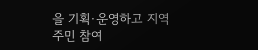을 기획·운영하고 지역 주민 참여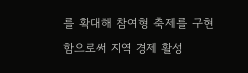를 확대해 참여형 축제를 구현함으로써 지역 경제 활성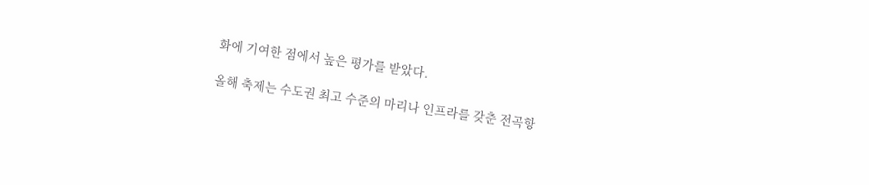화에 기여한 점에서 높은 평가를 받았다.

올해 축제는 수도권 최고 수준의 마리나 인프라를 갖춘 전곡항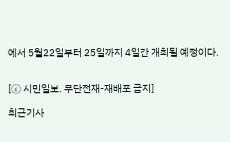에서 5월22일부터 25일까지 4일간 개최될 예정이다.


[ⓒ 시민일보. 무단전재-재배포 금지]

최근기사